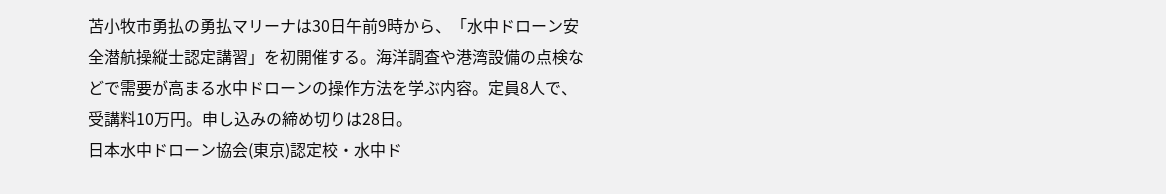苫小牧市勇払の勇払マリーナは30日午前9時から、「水中ドローン安全潜航操縦士認定講習」を初開催する。海洋調査や港湾設備の点検などで需要が高まる水中ドローンの操作方法を学ぶ内容。定員8人で、受講料10万円。申し込みの締め切りは28日。
日本水中ドローン協会(東京)認定校・水中ド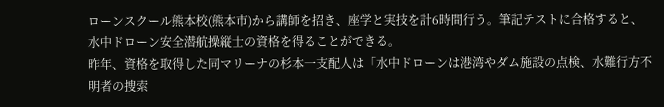ローンスクール熊本校(熊本市)から講師を招き、座学と実技を計6時間行う。筆記テストに合格すると、水中ドローン安全潜航操縦士の資格を得ることができる。
昨年、資格を取得した同マリーナの杉本一支配人は「水中ドローンは港湾やダム施設の点検、水難行方不明者の捜索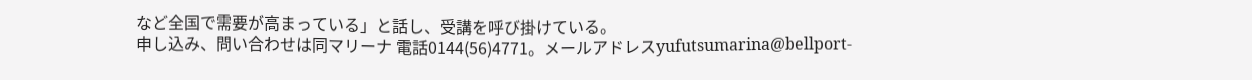など全国で需要が高まっている」と話し、受講を呼び掛けている。
申し込み、問い合わせは同マリーナ 電話0144(56)4771。メールアドレスyufutsumarina@bellport‐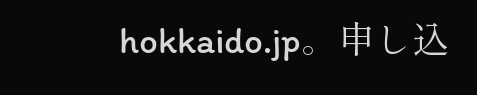hokkaido.jp。申し込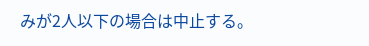みが2人以下の場合は中止する。